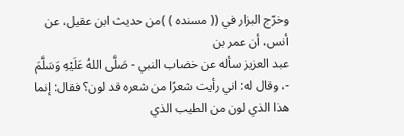وخرّج البزار في (( مسنده ) )من حديث ابن عقيل، عن أنس، أن عمر بن
عبد العزيز سأله عن خضاب النبي - صَلَّى اللهُ عَلَيْهِ وَسَلَّمَ -، وقال له: اني رأيت شعرًا من شعره قد لون؟ فقال: إنما هذا الذي لون من الطيب الذي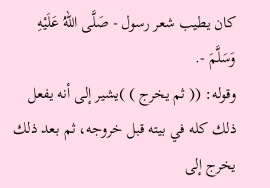كان يطيب شعر رسول - صَلَّى اللهُ عَلَيْهِ وَسَلَّمَ -.
وقوله: (( ثم يخرج ) )يشير إلى أنه يفعل ذلك كله في بيته قبل خروجه، ثم بعد ذلك يخرج إلى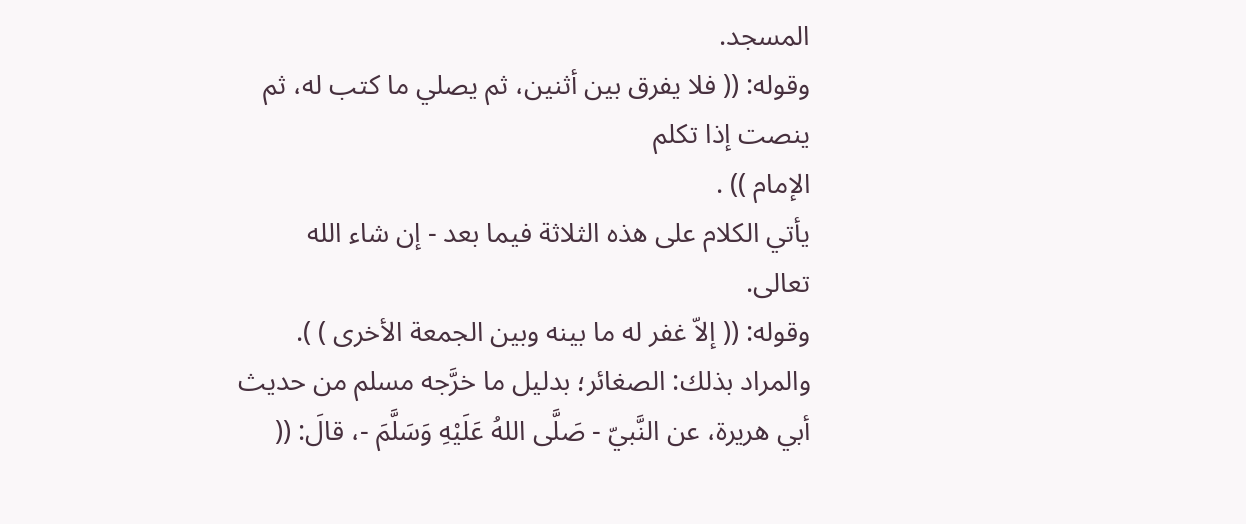المسجد.
وقوله: (( فلا يفرق بين أثنين، ثم يصلي ما كتب له، ثم ينصت إذا تكلم
الإمام )) .
يأتي الكلام على هذه الثلاثة فيما بعد - إن شاء الله تعالى.
وقوله: (( إلاّ غفر له ما بينه وبين الجمعة الأخرى ) ). والمراد بذلك: الصغائر؛ بدليل ما خرَّجه مسلم من حديث أبي هريرة، عن النَّبيّ - صَلَّى اللهُ عَلَيْهِ وَسَلَّمَ -، قالَ: ((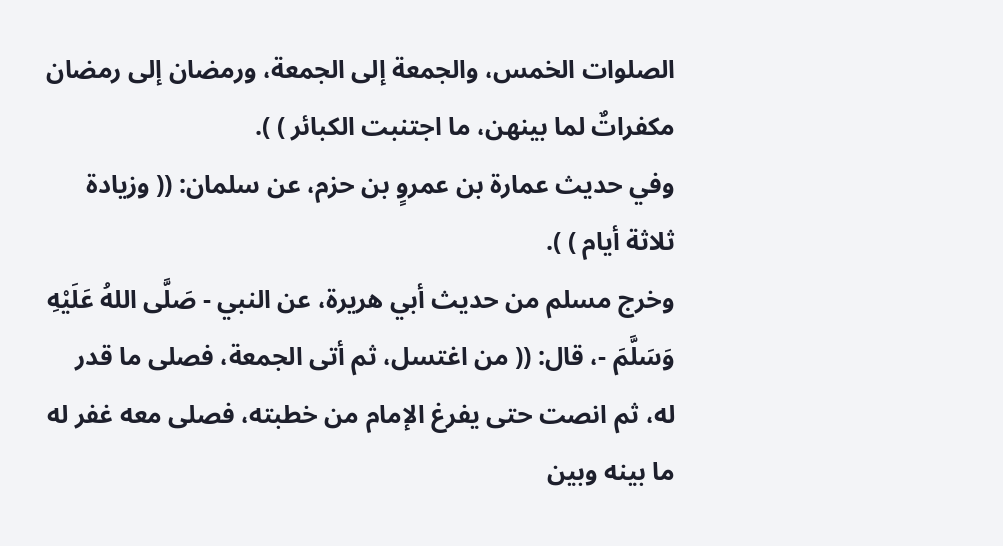الصلوات الخمس، والجمعة إلى الجمعة، ورمضان إلى رمضان مكفراتٌ لما بينهن، ما اجتنبت الكبائر ) ).
وفي حديث عمارة بن عمروٍ بن حزم، عن سلمان: (( وزيادة ثلاثة أيام ) ).
وخرج مسلم من حديث أبي هريرة، عن النبي - صَلَّى اللهُ عَلَيْهِ وَسَلَّمَ -، قال: (( من اغتسل، ثم أتى الجمعة، فصلى ما قدر له، ثم انصت حتى يفرغ الإمام من خطبته، فصلى معه غفر له ما بينه وبين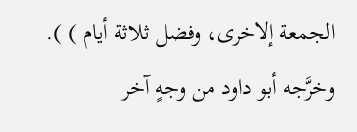الجمعة إلاخرى، وفضل ثلاثة أيام ) ).
وخرَّجه أبو داود من وجهٍ آخر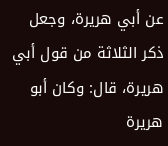عن أبي هريرة، وجعل ذكر الثلاثة من قول أبي هريرة، قال: وكان أبو هريرة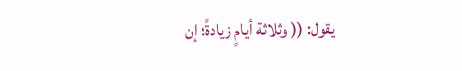يقول: (( وثلاثة أيامٍ زيادةً؛ إن